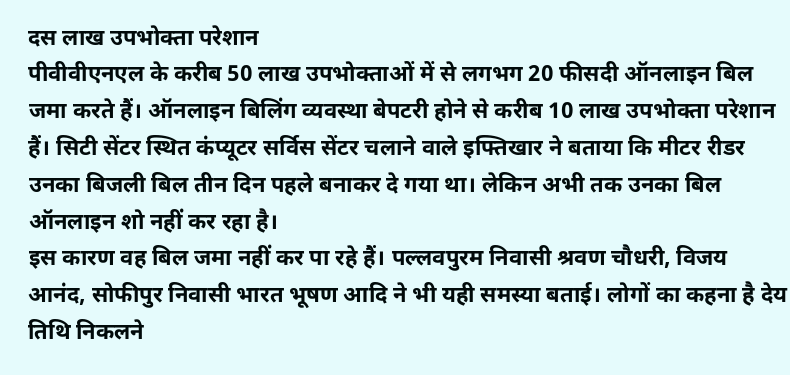दस लाख उपभोक्ता परेशान
पीवीवीएनएल के करीब 50 लाख उपभोक्ताओं में से लगभग 20 फीसदी ऑनलाइन बिल जमा करते हैं। ऑनलाइन बिलिंग व्यवस्था बेपटरी होने से करीब 10 लाख उपभोक्ता परेशान हैं। सिटी सेंटर स्थित कंप्यूटर सर्विस सेंटर चलाने वाले इफ्तिखार ने बताया कि मीटर रीडर उनका बिजली बिल तीन दिन पहले बनाकर दे गया था। लेकिन अभी तक उनका बिल ऑनलाइन शो नहीं कर रहा है।
इस कारण वह बिल जमा नहीं कर पा रहे हैं। पल्लवपुरम निवासी श्रवण चौधरी, विजय आनंद, सोफीपुर निवासी भारत भूषण आदि ने भी यही समस्या बताई। लोगों का कहना है देय तिथि निकलने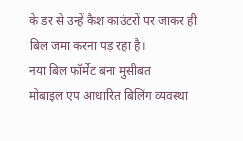के डर से उन्हें कैश काउंटरों पर जाकर ही बिल जमा करना पड़ रहा है।
नया बिल फॉर्मेट बना मुसीबत
मोबाइल एप आधारित बिलिंग व्यवस्था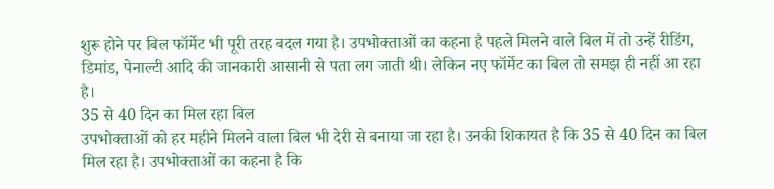शुरू होने पर बिल फॉर्मेट भी पूरी तरह बदल गया है। उपभोक्ताओं का कहना है पहले मिलने वाले बिल में तो उन्हें रीडिंग, डिमांड, पेनाल्टी आदि की जानकारी आसानी से पता लग जाती थी। लेकिन नए फॉर्मेट का बिल तो समझ ही नहीं आ रहा है।
35 से 40 दिन का मिल रहा बिल
उपभोक्ताओं को हर महीने मिलने वाला बिल भी देरी से बनाया जा रहा है। उनकी शिकायत है कि 35 से 40 दिन का बिल मिल रहा है। उपभोक्ताओं का कहना है कि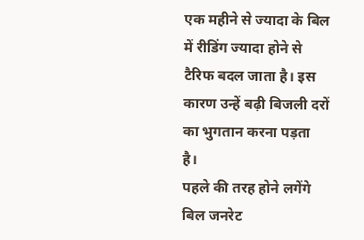एक महीने से ज्यादा के बिल में रीडिंग ज्यादा होने से टैरिफ बदल जाता है। इस कारण उन्हें बढ़ी बिजली दरों का भुगतान करना पड़ता है।
पहले की तरह होने लगेंगे बिल जनरेट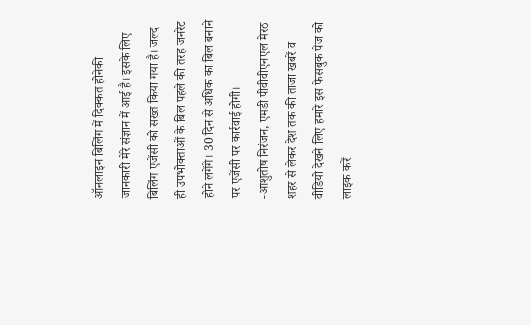ऑनलाइन बिलिंग में दिक्कत होनेकी जानकारी मेरे संज्ञान में आई है। इसके लिए बिलिंग एजेंसी को सख्त किया गया है। जल्द ही उपभोक्ताओं के बिल पहले की तरह जनरेट होने लगेंगे। 30 दिन से अधिक का बिल बनाने पर एजेंसी पर कार्रवाई होगी।
-आशुतोष निरंजन, एमडी पीवीवीएनएल मेरठ
शहर से लेकर देश तक की ताजा खबरें व वीडियो देखने लिए हमारे इस फेसबुक पेज को लाइक करें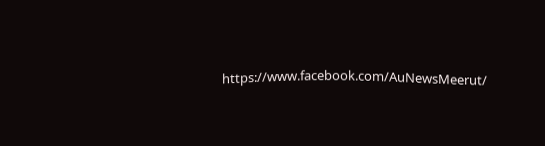https://www.facebook.com/AuNewsMeerut/